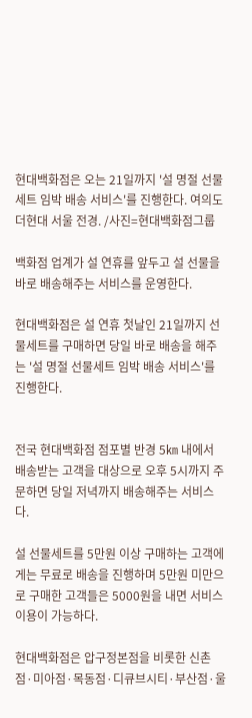현대백화점은 오는 21일까지 '설 명절 선물세트 임박 배송 서비스'를 진행한다. 여의도 더현대 서울 전경. /사진=현대백화점그룹

백화점 업계가 설 연휴를 앞두고 설 선물을 바로 배송해주는 서비스를 운영한다.

현대백화점은 설 연휴 첫날인 21일까지 선물세트를 구매하면 당일 바로 배송을 해주는 '설 명절 선물세트 임박 배송 서비스'를 진행한다.


전국 현대백화점 점포별 반경 5㎞ 내에서 배송받는 고객을 대상으로 오후 5시까지 주문하면 당일 저녁까지 배송해주는 서비스다.

설 선물세트를 5만원 이상 구매하는 고객에게는 무료로 배송을 진행하며 5만원 미만으로 구매한 고객들은 5000원을 내면 서비스 이용이 가능하다.

현대백화점은 압구정본점을 비롯한 신촌점·미아점·목동점·디큐브시티·부산점·울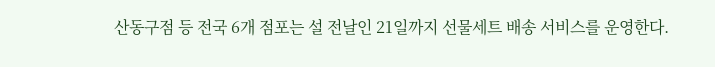산동구점 등 전국 6개 점포는 설 전날인 21일까지 선물세트 배송 서비스를 운영한다.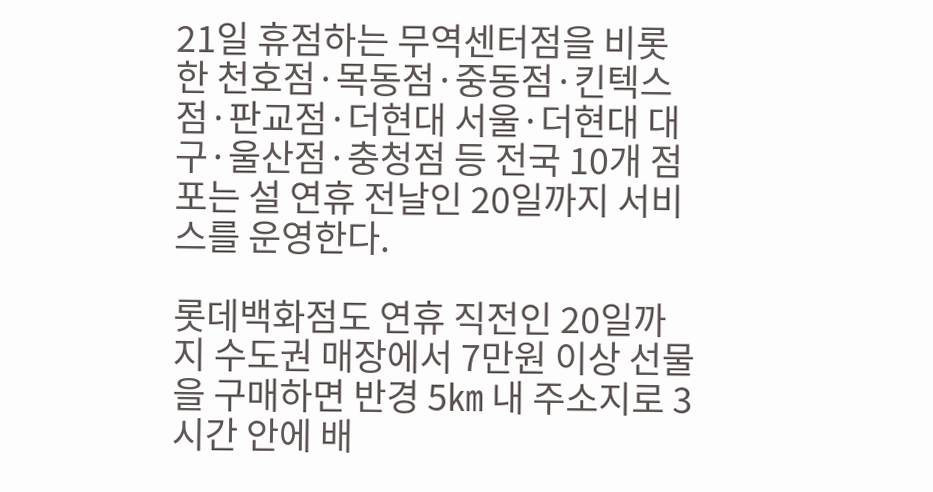21일 휴점하는 무역센터점을 비롯한 천호점·목동점·중동점·킨텍스점·판교점·더현대 서울·더현대 대구·울산점·충청점 등 전국 10개 점포는 설 연휴 전날인 20일까지 서비스를 운영한다.

롯데백화점도 연휴 직전인 20일까지 수도권 매장에서 7만원 이상 선물을 구매하면 반경 5㎞ 내 주소지로 3시간 안에 배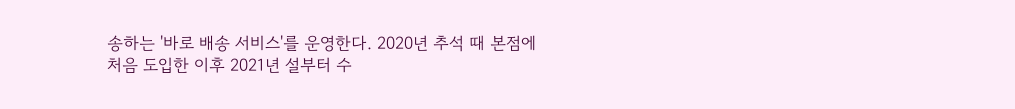송하는 '바로 배송 서비스'를 운영한다. 2020년 추석 때 본점에 처음 도입한 이후 2021년 설부터 수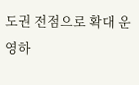도권 전점으로 확대 운영하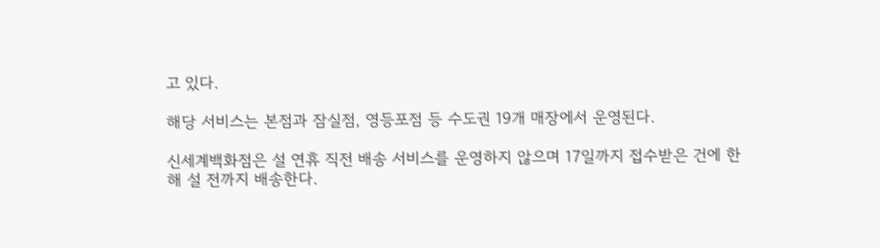고 있다.

해당 서비스는 본점과 잠실점, 영등포점 등 수도권 19개 매장에서 운영된다.

신세계백화점은 설 연휴 직전 배송 서비스를 운영하지 않으며 17일까지 접수받은 건에 한해 설 전까지 배송한다.